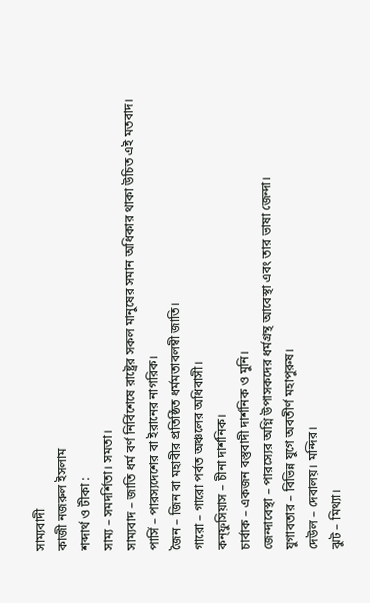সাম্যবাদী
কাজী নজরুল ইসলাম
শব্দার্থ ও টীকা :
সাম্য – সমদর্শিতা। সমতা।
সাম্যবাদ – জাতি ধর্ম বর্ণ নির্বিশেষে রাষ্ট্রের সকল মানুষের সমান অধিকার থাকা উচিত এই মতবাদ।
পার্সি – পারস্যদেশের বা ইরানের নাগরিক।
জৈন – জিন বা মহাবীর প্রতিষ্ঠিত ধর্মমতাবলম্বী জাতি।
গারো – গারো পর্বত অঞ্চলের অধিবাসী।
কন্ফুসিয়াস – চীনা দার্শনিক।
চার্বাক – একজন বস্তুবাদী দার্শনিক ও মুনি।
জেন্দাবেস্থা – পারস্যের অগ্নি উপাসকদের ধর্মগ্রন্থ আবেস্থা এবং তার ভাষা জেন্দা।
যুগাবতার – বিভিন্ন যুগে অবতীর্ণ মহাপুরুষ।
দেউল – দেবালয়। মন্দির।
ঝুট – মিথ্যা।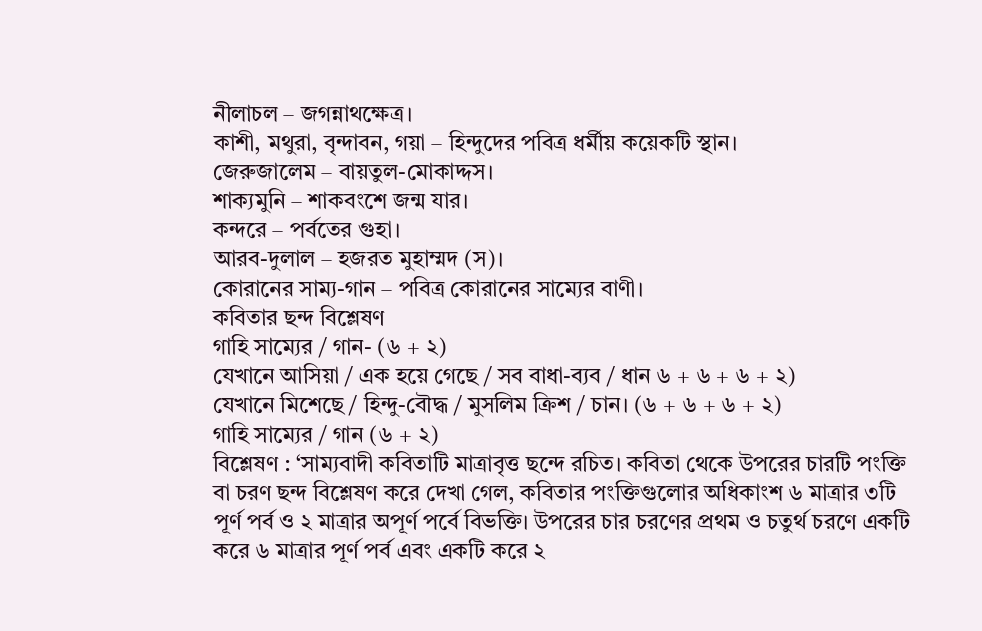নীলাচল – জগন্নাথক্ষেত্র।
কাশী, মথুরা, বৃন্দাবন, গয়া – হিন্দুদের পবিত্র ধর্মীয় কয়েকটি স্থান।
জেরুজালেম – বায়তুল-মোকাদ্দস।
শাক্যমুনি – শাকবংশে জন্ম যার।
কন্দরে – পর্বতের গুহা।
আরব-দুলাল – হজরত মুহাম্মদ (স)।
কোরানের সাম্য-গান – পবিত্র কোরানের সাম্যের বাণী।
কবিতার ছন্দ বিশ্লেষণ
গাহি সাম্যের / গান- (৬ + ২)
যেখানে আসিয়া / এক হয়ে গেছে / সব বাধা-ব্যব / ধান ৬ + ৬ + ৬ + ২)
যেখানে মিশেছে / হিন্দু-বৌদ্ধ / মুসলিম ক্রিশ / চান। (৬ + ৬ + ৬ + ২)
গাহি সাম্যের / গান (৬ + ২)
বিশ্লেষণ : ‘সাম্যবাদী কবিতাটি মাত্রাবৃত্ত ছন্দে রচিত। কবিতা থেকে উপরের চারটি পংক্তি বা চরণ ছন্দ বিশ্লেষণ করে দেখা গেল, কবিতার পংক্তিগুলোর অধিকাংশ ৬ মাত্রার ৩টি পূর্ণ পর্ব ও ২ মাত্রার অপূর্ণ পর্বে বিভক্তি। উপরের চার চরণের প্রথম ও চতুর্থ চরণে একটি করে ৬ মাত্রার পূর্ণ পর্ব এবং একটি করে ২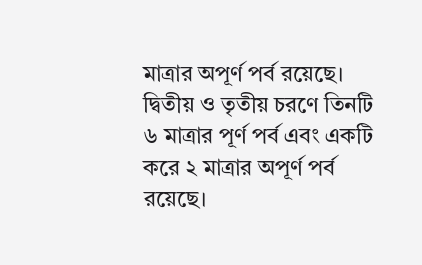মাত্রার অপূর্ণ পর্ব রয়েছে। দ্বিতীয় ও তৃতীয় চরণে তিনটি ৬ মাত্রার পূর্ণ পর্ব এবং একটি করে ২ মাত্রার অপূর্ণ পর্ব রয়েছে।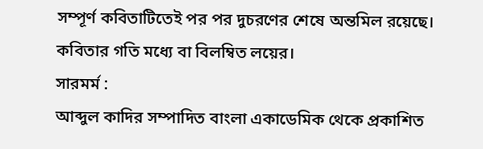সম্পূর্ণ কবিতাটিতেই পর পর দুচরণের শেষে অন্তমিল রয়েছে। কবিতার গতি মধ্যে বা বিলম্বিত লয়ের।
সারমর্ম :
আব্দুল কাদির সম্পাদিত বাংলা একাডেমিক থেকে প্রকাশিত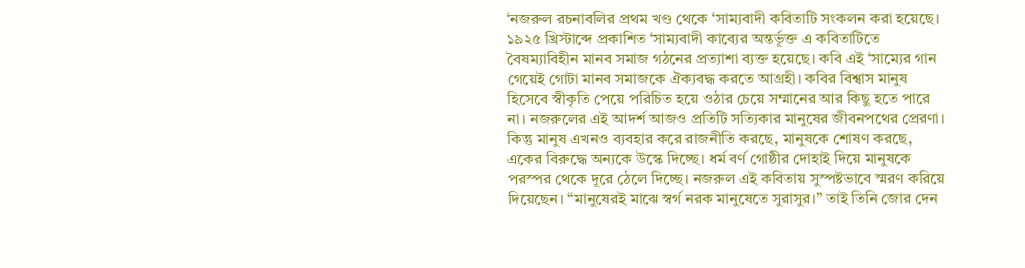‘নজরুল রচনাবলির প্রথম খণ্ড থেকে ‘সাম্যবাদী কবিতাটি সংকলন করা হয়েছে। ১৯২৫ খ্রিস্টাব্দে প্রকাশিত ‘সাম্যবাদী কাব্যের অন্তর্ভূক্ত এ কবিতাটিতে বৈষম্যাবিহীন মানব সমাজ গঠনের প্রত্যাশা ব্যক্ত হয়েছে। কবি এই ‘সাম্যের গান গেয়েই গোটা মানব সমাজকে ঐক্যবদ্ধ করতে আগ্রহী। কবির বিশ্বাস মানুষ হিসেবে স্বীকৃতি পেয়ে পরিচিত হয়ে ওঠার চেয়ে সম্মানের আর কিছু হতে পারে না। নজরুলের এই আদর্শ আজও প্রতিটি সত্যিকার মানুষের জীবনপথের প্রেরণা। কিন্তু মানুষ এখনও ব্যবহার করে রাজনীতি করছে, মানুষকে শোষণ করছে, একের বিরুদ্ধে অন্যকে উস্কে দিচ্ছে। ধর্ম বর্ণ গোষ্ঠীর দোহাই দিয়ে মানুষকে পরস্পর থেকে দূরে ঠেলে দিচ্ছে। নজরুল এই কবিতায় সুস্পষ্টভাবে স্মরণ করিয়ে দিয়েছেন। “মানুষেরই মাঝে স্বর্গ নরক মানুষেতে সুরাসুর।” তাই তিনি জোর দেন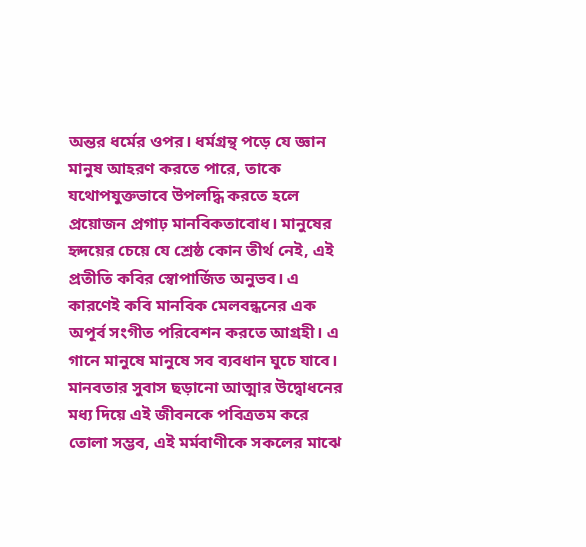অন্তর ধর্মের ওপর। ধর্মগ্রন্থ পড়ে যে জ্ঞান মানুষ আহরণ করতে পারে, তাকে যথোপযুক্তভাবে উপলদ্ধি করতে হলে প্রয়োজন প্রগাঢ় মানবিকতাবোধ। মানুষের হৃদয়ের চেয়ে যে শ্রেষ্ঠ কোন তীর্থ নেই, এই প্রতীতি কবির স্বোপার্জিত অনুভব। এ কারণেই কবি মানবিক মেলবন্ধনের এক অপূর্ব সংগীত পরিবেশন করতে আগ্রহী। এ গানে মানুষে মানুষে সব ব্যবধান ঘুচে যাবে। মানবতার সুবাস ছড়ানো আত্মার উদ্বোধনের মধ্য দিয়ে এই জীবনকে পবিত্রতম করে তোলা সম্ভব, এই মর্মবাণীকে সকলের মাঝে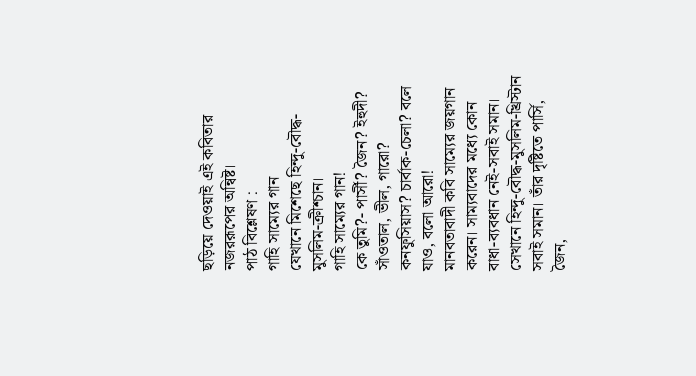ছড়িয়ে দেওয়াই এই কবিতার নজররূপের অন্বিষ্ট।
পাঠ বিশ্লেষণ :
গাহি সাম্যের গান
যেখানে মিশেছে হিন্দু-বৌদ্ধ-মুসলিম-ক্রীশ্চান।
গাহি সাম্যের গান!
কে তুমি?- পার্সী? জৈন? ইহুদী? সাঁওতাল, ভীল, গারো?
কনফুসিয়াস? চার্বাক-চেলা? বলে যাও, বলো আরো!
মানবতাবাদী কবি সাম্যের জয়গান করেন। সাম্যবাদের মধ্যে কোন বাধা-ব্যবধান নেই-সবাই সমান। সেখানে হিন্দু-বৌদ্ধ-মুসলিম-খ্রিস্টান সবাই সমান। তাঁর দৃষ্টিতে পার্সি, জৈন,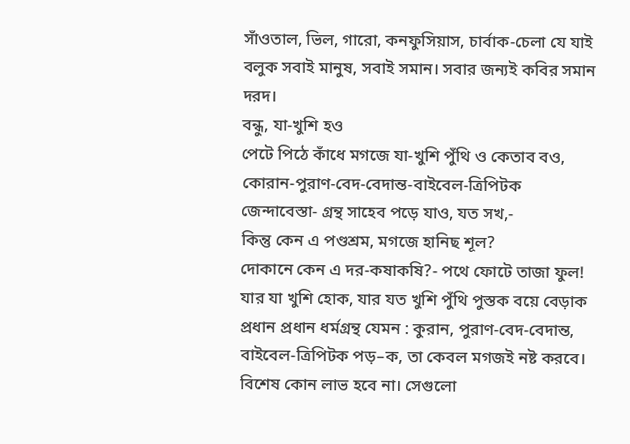সাঁওতাল, ভিল, গারো, কনফুসিয়াস, চার্বাক-চেলা যে যাই বলুক সবাই মানুষ, সবাই সমান। সবার জন্যই কবির সমান দরদ।
বন্ধু, যা-খুশি হও
পেটে পিঠে কাঁধে মগজে যা-খুশি পুঁথি ও কেতাব বও,
কোরান-পুরাণ-বেদ-বেদান্ত-বাইবেল-ত্রিপিটক
জেন্দাবেস্তা- গ্রন্থ সাহেব পড়ে যাও, যত সখ,-
কিন্তু কেন এ পণ্ডশ্রম, মগজে হানিছ শূল?
দোকানে কেন এ দর-কষাকষি?- পথে ফোটে তাজা ফুল!
যার যা খুশি হোক, যার যত খুশি পুঁথি পুস্তক বয়ে বেড়াক প্রধান প্রধান ধর্মগ্রন্থ যেমন : কুরান, পুরাণ-বেদ-বেদান্ত, বাইবেল-ত্রিপিটক পড়–ক, তা কেবল মগজই নষ্ট করবে। বিশেষ কোন লাভ হবে না। সেগুলো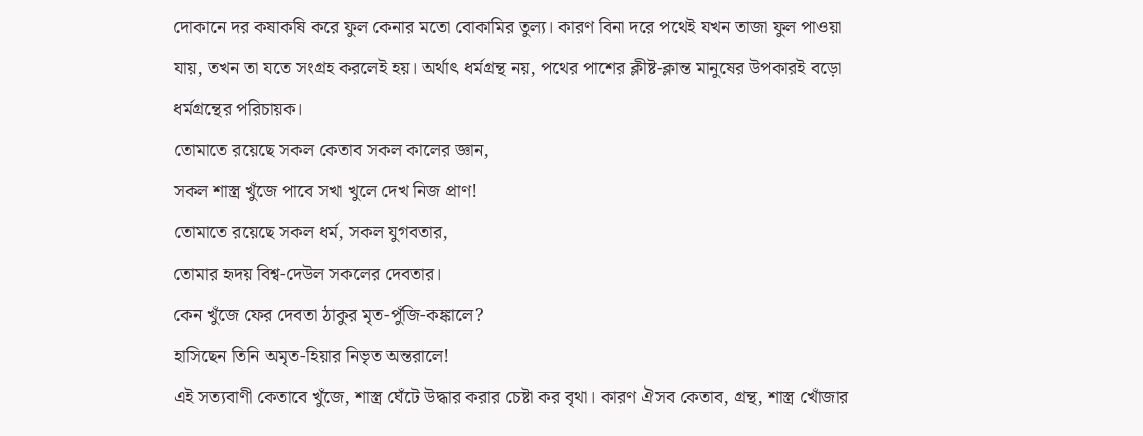দোকানে দর কষাকষি করে ফুল কেনার মতো বোকামির তুল্য। কারণ বিনা দরে পথেই যখন তাজা ফুল পাওয়া যায়, তখন তা যতে সংগ্রহ করলেই হয়। অর্থাৎ ধর্মগ্রন্থ নয়, পথের পাশের ক্লীষ্ট-ক্লান্ত মানুষের উপকারই বড়ো ধর্মগ্রন্থের পরিচায়ক।
তোমাতে রয়েছে সকল কেতাব সকল কালের জ্ঞান,
সকল শাস্ত্র খুঁজে পাবে সখা খুলে দেখ নিজ প্রাণ!
তোমাতে রয়েছে সকল ধর্ম, সকল যুগবতার,
তোমার হৃদয় বিশ্ব-দেউল সকলের দেবতার।
কেন খুঁজে ফের দেবতা ঠাকুর মৃত-পুঁজি-কঙ্কালে?
হাসিছেন তিনি অমৃত-হিয়ার নিভৃত অন্তরালে!
এই সত্যবাণী কেতাবে খুঁজে, শাস্ত্র ঘেঁটে উদ্ধার করার চেষ্টা কর বৃথা। কারণ ঐসব কেতাব, গ্রন্থ, শাস্ত্র খোঁজার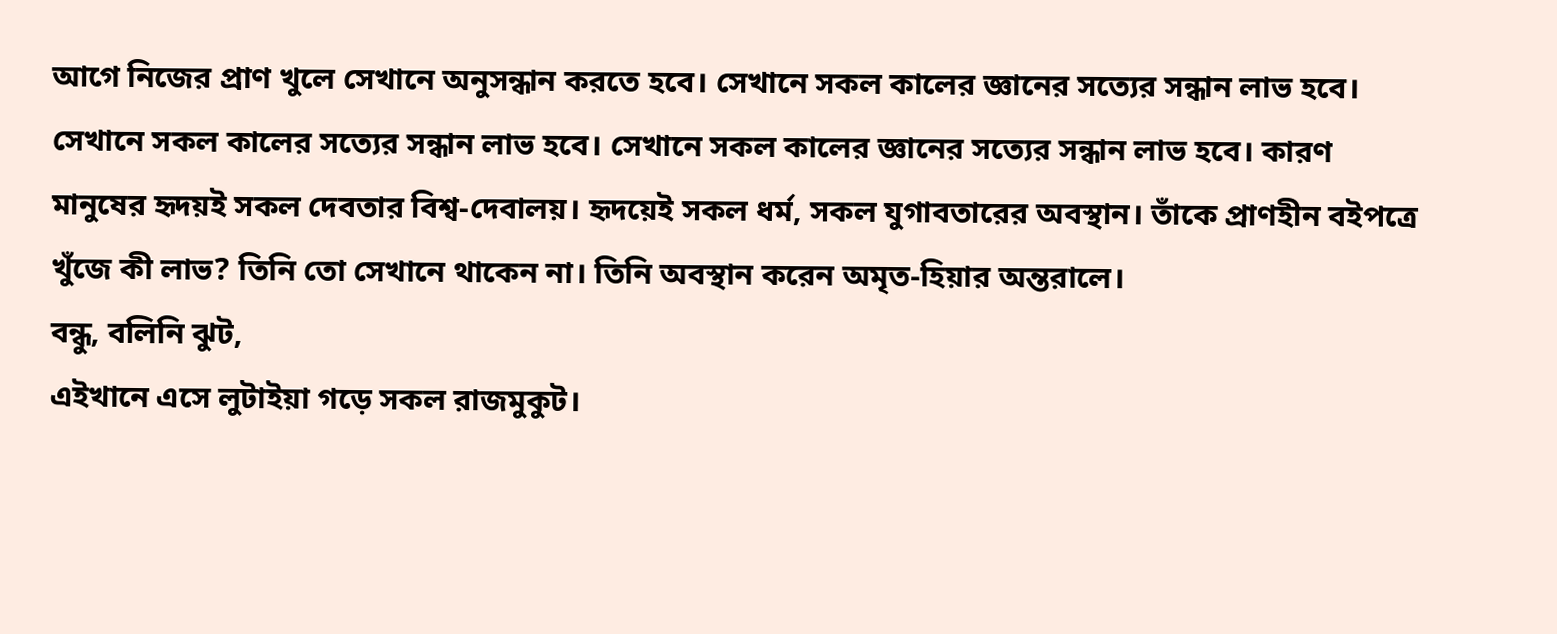আগে নিজের প্রাণ খুলে সেখানে অনুসন্ধান করতে হবে। সেখানে সকল কালের জ্ঞানের সত্যের সন্ধান লাভ হবে। সেখানে সকল কালের সত্যের সন্ধান লাভ হবে। সেখানে সকল কালের জ্ঞানের সত্যের সন্ধান লাভ হবে। কারণ মানুষের হৃদয়ই সকল দেবতার বিশ্ব-দেবালয়। হৃদয়েই সকল ধর্ম, সকল যুগাবতারের অবস্থান। তাঁকে প্রাণহীন বইপত্রে খুঁজে কী লাভ? তিনি তো সেখানে থাকেন না। তিনি অবস্থান করেন অমৃত-হিয়ার অন্তরালে।
বন্ধু, বলিনি ঝুট,
এইখানে এসে লুটাইয়া গড়ে সকল রাজমুকুট।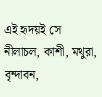এই হৃদয়ই সে নীলাচল, কাশী, মথুরা, বৃন্দাবন,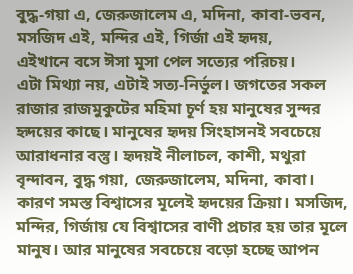বুদ্ধ-গয়া এ, জেরুজালেম এ, মদিনা, কাবা-ভবন,
মসজিদ এই, মন্দির এই, গির্জা এই হৃদয়,
এইখানে বসে ঈসা মুসা পেল সত্যের পরিচয়।
এটা মিথ্যা নয়, এটাই সত্য-নির্ভুল। জগতের সকল রাজার রাজমুকুটের মহিমা চূর্ণ হয় মানুষের সুন্দর হৃদয়ের কাছে। মানুষের হৃদয় সিংহাসনই সবচেয়ে আরাধনার বস্তু। হৃদয়ই নীলাচল, কাশী, মথুরা বৃন্দাবন, বুদ্ধ গয়া, জেরুজালেম, মদিনা, কাবা। কারণ সমস্ত বিশ্বাসের মূলেই হৃদয়ের ক্রিয়া। মসজিদ, মন্দির, গির্জায় যে বিশ্বাসের বাণী প্রচার হয় তার মূলে মানুষ। আর মানুষের সবচেয়ে বড়ো হচ্ছে আপন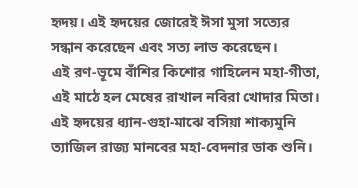হৃদয়। এই হৃদয়ের জোরেই ঈসা মুসা সত্যের সন্ধান করেছেন এবং সত্য লাভ করেছেন।
এই রণ-ভূমে বাঁশির কিশোর গাহিলেন মহা-গীতা,
এই মাঠে হল মেষের রাখাল নবিরা খোদার মিতা।
এই হৃদয়ের ধ্যান-গুহা-মাঝে বসিয়া শাক্যমুনি
ত্যাজিল রাজ্য মানবের মহা-বেদনার ডাক শুনি।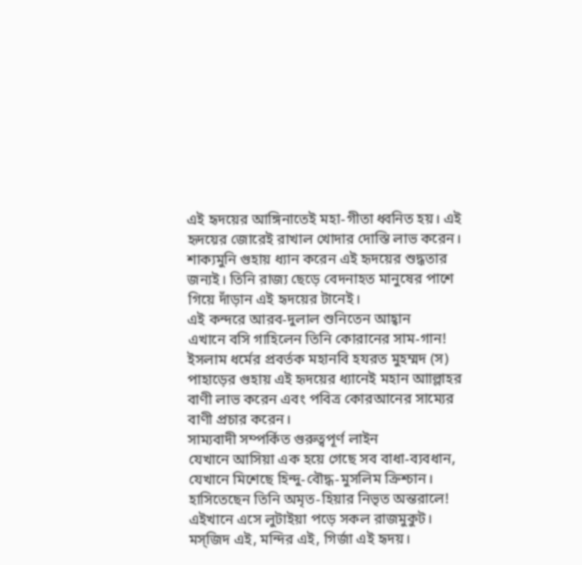এই হৃদয়ের আঙ্গিনাতেই মহা-গীতা ধ্বনিত হয়। এই হৃদয়ের জোরেই রাখাল খোদার দোস্তি লাভ করেন। শাক্যমুনি গুহায় ধ্যান করেন এই হৃদয়ের শুদ্ধতার জন্যই। তিনি রাজ্য ছেড়ে বেদনাহত মানুষের পাশে গিয়ে দাঁড়ান এই হৃদয়ের টানেই।
এই কন্দরে আরব-দুলাল শুনিতেন আহ্বান
এখানে বসি গাহিলেন তিনি কোরানের সাম-গান!
ইসলাম ধর্মের প্রবর্তক মহানবি হযরত মুহম্মদ (স) পাহাড়ের গুহায় এই হৃদয়ের ধ্যানেই মহান আাল্লাহর বাণী লাভ করেন এবং পবিত্র কোরআনের সাম্যের বাণী প্রচার করেন।
সাম্যবাদী সম্পর্কিত গুরুত্বপূর্ণ লাইন
যেখানে আসিয়া এক হয়ে গেছে সব বাধা-ব্যবধান,
যেখানে মিশেছে হিন্দু-বৌদ্ধ-মুসলিম ক্রিশ্চান।
হাসিতেছেন তিনি অমৃত-হিয়ার নিভৃত অন্তরালে!
এইখানে এসে লুটাইয়া পড়ে সকল রাজমুকুট।
মস্জিদ এই, মন্দির এই, গির্জা এই হৃদয়।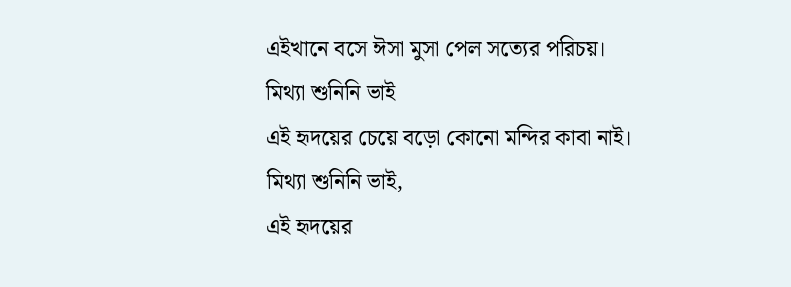এইখানে বসে ঈসা মুসা পেল সত্যের পরিচয়।
মিথ্যা শুনিনি ভাই
এই হৃদয়ের চেয়ে বড়ো কোনো মন্দির কাবা নাই।
মিথ্যা শুনিনি ভাই,
এই হৃদয়ের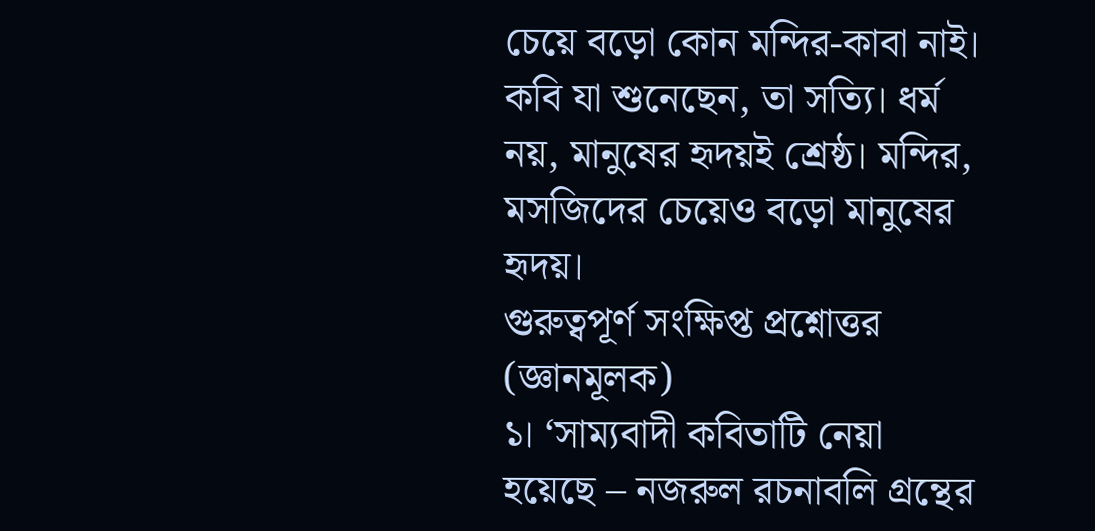চেয়ে বড়ো কোন মন্দির-কাবা নাই।
কবি যা শুনেছেন, তা সত্যি। ধর্ম নয়, মানুষের হৃদয়ই শ্রেষ্ঠ। মন্দির, মসজিদের চেয়েও বড়ো মানুষের হৃদয়।
গুরুত্বপূর্ণ সংক্ষিপ্ত প্রশ্নোত্তর (জ্ঞানমূলক)
১। ‘সাম্যবাদী কবিতাটি নেয়া হয়েছে – নজরুল রচনাবলি গ্রন্থের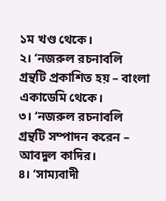১ম খণ্ড থেকে।
২। ‘নজরুল রচনাবলি গ্রন্থটি প্রকাশিত হয় – বাংলা একাডেমি থেকে।
৩। ‘নজরুল রচনাবলি গ্রন্থটি সম্পাদন করেন – আবদুল কাদির।
৪। ‘সাম্যবাদী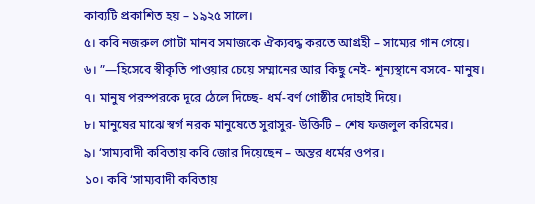কাব্যটি প্রকাশিত হয় – ১৯২৫ সালে।
৫। কবি নজরুল গোটা মানব সমাজকে ঐক্যবদ্ধ করতে আগ্রহী – সাম্যের গান গেয়ে।
৬। ”—হিসেবে স্বীকৃতি পাওয়ার চেয়ে সম্মানের আর কিছু নেই- শূন্যস্থানে বসবে- মানুষ।
৭। মানুষ পরস্পরকে দূরে ঠেলে দিচ্ছে- ধর্ম-বর্ণ গোষ্ঠীর দোহাই দিয়ে।
৮। মানুষের মাঝে স্বর্গ নরক মানুষেতে সুরাসুর- উক্তিটি – শেষ ফজলুল করিমের।
৯। ‘সাম্যবাদী কবিতায় কবি জোর দিয়েছেন – অন্তর ধর্মের ওপর।
১০। কবি ‘সাম্যবাদী কবিতায়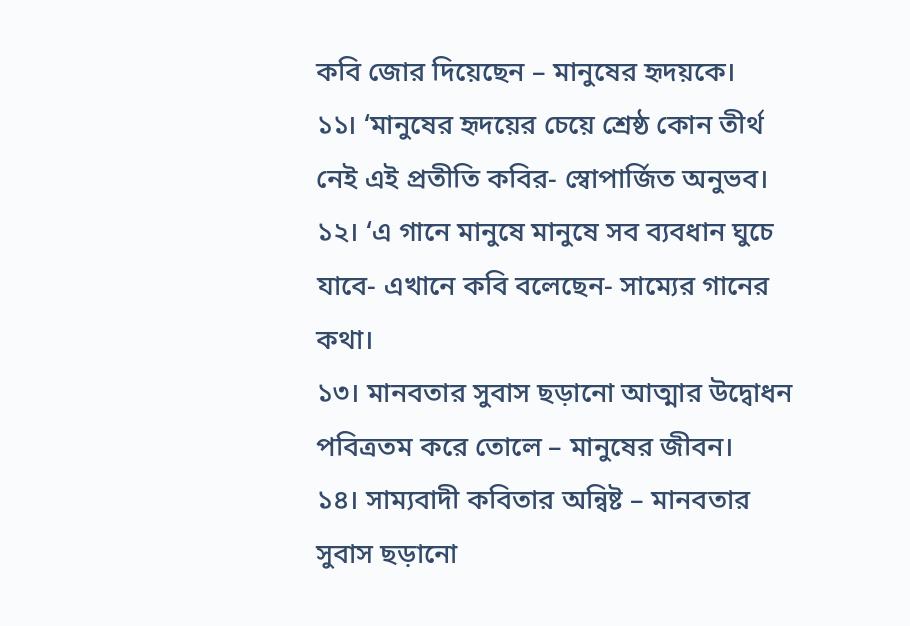কবি জোর দিয়েছেন – মানুষের হৃদয়কে।
১১। ‘মানুষের হৃদয়ের চেয়ে শ্রেষ্ঠ কোন তীর্থ নেই এই প্রতীতি কবির- স্বোপার্জিত অনুভব।
১২। ‘এ গানে মানুষে মানুষে সব ব্যবধান ঘুচে যাবে- এখানে কবি বলেছেন- সাম্যের গানের কথা।
১৩। মানবতার সুবাস ছড়ানো আত্মার উদ্বোধন পবিত্রতম করে তোলে – মানুষের জীবন।
১৪। সাম্যবাদী কবিতার অন্বিষ্ট – মানবতার সুবাস ছড়ানো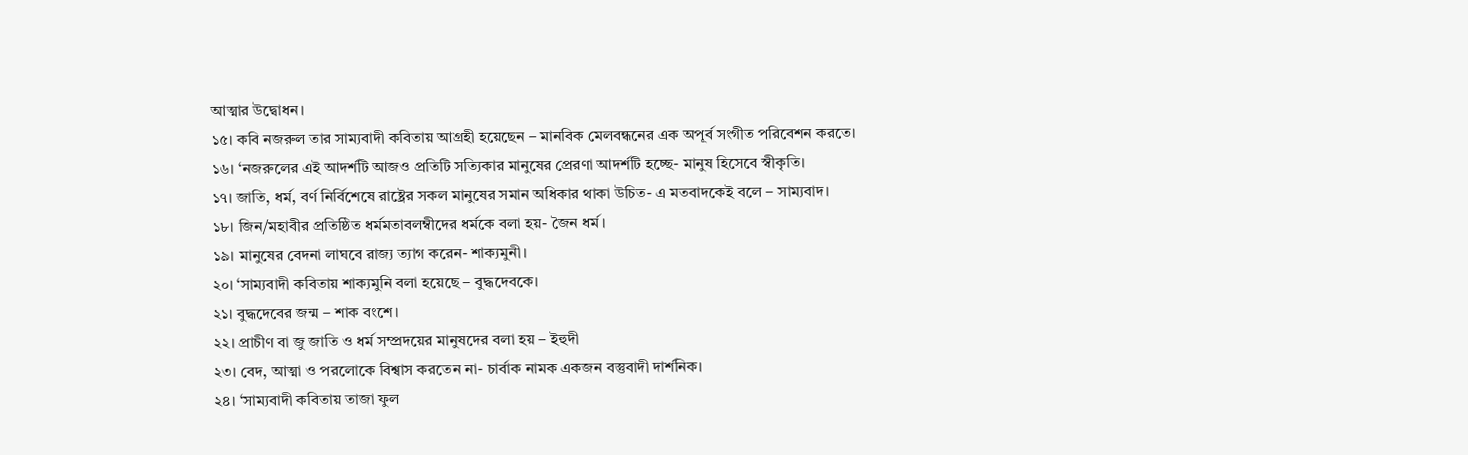আত্মার উদ্বোধন।
১৫। কবি নজরুল তার সাম্যবাদী কবিতায় আগ্রহী হয়েছেন – মানবিক মেলবন্ধনের এক অপূর্ব সংগীত পরিবেশন করতে।
১৬। ‘নজরুলের এই আদর্শটি আজও প্রতিটি সত্যিকার মানুষের প্রেরণা আদর্শটি হচ্ছে- মানুষ হিসেবে স্বীকৃতি।
১৭। জাতি, ধর্ম, বর্ণ নির্বিশেষে রাষ্ট্রের সকল মানুষের সমান অধিকার থাকা উচিত- এ মতবাদকেই বলে – সাম্যবাদ।
১৮। জিন/মহাবীর প্রতিষ্ঠিত ধর্মমতাবলম্বীদের ধর্মকে বলা হয়- জৈন ধর্ম।
১৯। মানুষের বেদনা লাঘবে রাজ্য ত্যাগ করেন- শাক্যমুনী।
২০। ‘সাম্যবাদী কবিতায় শাক্যমুনি বলা হয়েছে – বুদ্ধদেবকে।
২১। বুদ্ধদেবের জন্ম – শাক বংশে।
২২। প্রাচীণ বা জু জাতি ও ধর্ম সম্প্রদয়ের মানুষদের বলা হয় – ইহুদী
২৩। বেদ, আত্মা ও পরলোকে বিশ্বাস করতেন না- চার্বাক নামক একজন বস্তুবাদী দার্শনিক।
২৪। ‘সাম্যবাদী কবিতায় তাজা ফুল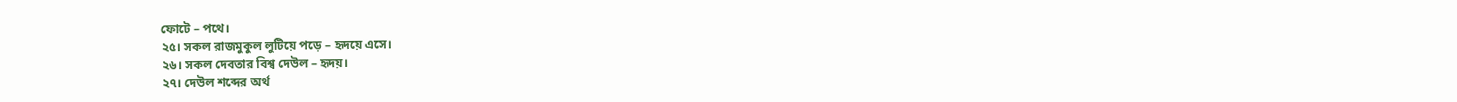ফোটে – পথে।
২৫। সকল রাজমুকুল লুটিয়ে পড়ে – হৃদয়ে এসে।
২৬। সকল দেবতার বিশ্ব দেউল – হৃদয়।
২৭। দেউল শব্দের অর্থ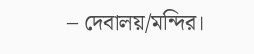– দেবালয়/মন্দির।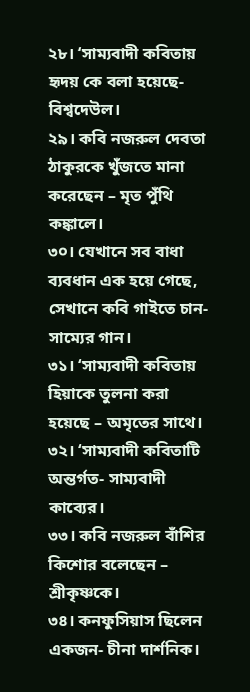২৮। ‘সাম্যবাদী কবিতায় হৃদয় কে বলা হয়েছে- বিশ্বদেউল।
২৯। কবি নজরুল দেবতা ঠাকুরকে খুঁজতে মানা করেছেন – মৃত পুঁথি কঙ্কালে।
৩০। যেখানে সব বাধা ব্যবধান এক হয়ে গেছে, সেখানে কবি গাইতে চান-সাম্যের গান।
৩১। ‘সাম্যবাদী কবিতায় হিয়াকে তুলনা করা হয়েছে – অমৃতের সাথে।
৩২। ‘সাম্যবাদী কবিতাটি অন্তর্গত- সাম্যবাদী কাব্যের।
৩৩। কবি নজরুল বাঁশির কিশোর বলেছেন – শ্রীকৃষ্ণকে।
৩৪। কনফুসিয়াস ছিলেন একজন- চীনা দার্শনিক।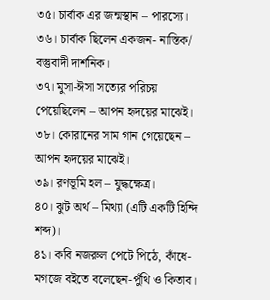৩৫। চার্বাক এর জন্মস্থান – পারস্যে।
৩৬। চার্বাক ছিলেন একজন- নাস্তিক/ বস্তুবাদী দার্শনিক।
৩৭। মুসা-ঈসা সত্যের পরিচয় পেয়েছিলেন – আপন হৃদয়ের মাঝেই।
৩৮। কোরানের সাম গান গেয়েছেন – আপন হৃদয়ের মাঝেই।
৩৯। রণভূমি হল – যুদ্ধক্ষেত্র।
৪০। ঝুট অর্থ – মিথ্যা (এটি একটি হিন্দি শব্দ)।
৪১। কবি নজরুল পেটে পিঠে, কাঁধে-মগজে বইতে বলেছেন-পুঁথি ও কিতাব।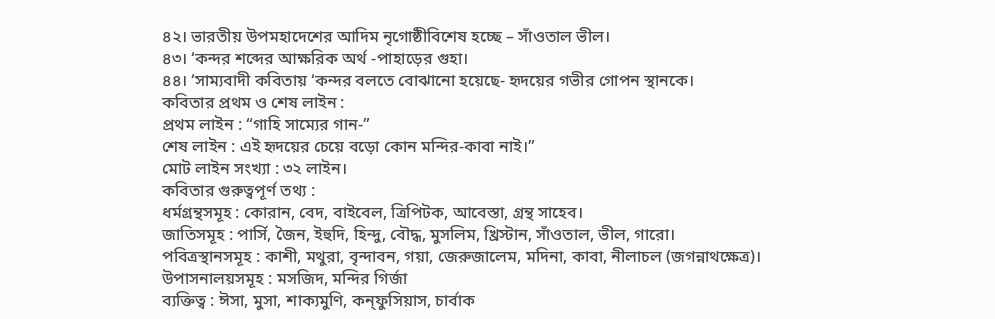৪২। ভারতীয় উপমহাদেশের আদিম নৃগোষ্ঠীবিশেষ হচ্ছে – সাঁওতাল ভীল।
৪৩। ‘কন্দর শব্দের আক্ষরিক অর্থ -পাহাড়ের গুহা।
৪৪। ‘সাম্যবাদী কবিতায় ‘কন্দর বলতে বোঝানো হয়েছে- হৃদয়ের গভীর গোপন স্থানকে।
কবিতার প্রথম ও শেষ লাইন :
প্রথম লাইন : “গাহি সাম্যের গান-”
শেষ লাইন : এই হৃদয়ের চেয়ে বড়ো কোন মন্দির-কাবা নাই।”
মোট লাইন সংখ্যা : ৩২ লাইন।
কবিতার গুরুত্বপূর্ণ তথ্য :
ধর্মগ্রন্থসমূহ : কোরান, বেদ, বাইবেল, ত্রিপিটক, আবেস্তা, গ্রন্থ সাহেব।
জাতিসমূহ : পার্সি, জৈন, ইহুদি, হিন্দু, বৌদ্ধ, মুসলিম, খ্রিস্টান, সাঁওতাল, ভীল, গারো।
পবিত্রস্থানসমূহ : কাশী, মথুরা, বৃন্দাবন, গয়া, জেরুজালেম, মদিনা, কাবা, নীলাচল (জগন্নাথক্ষেত্র)।
উপাসনালয়সমূহ : মসজিদ, মন্দির গির্জা
ব্যক্তিত্ব : ঈসা, মুসা, শাক্যমুণি, কন্ফুসিয়াস, চার্বাক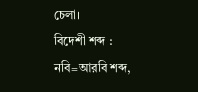চেলা।
বিদেশী শব্দ : নবি=আরবি শব্দ,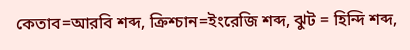কেতাব=আরবি শব্দ, ক্রিশ্চান=ইংরেজি শব্দ, ঝুট = হিন্দি শব্দ,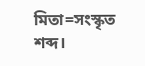মিতা=সংস্কৃত শব্দ।